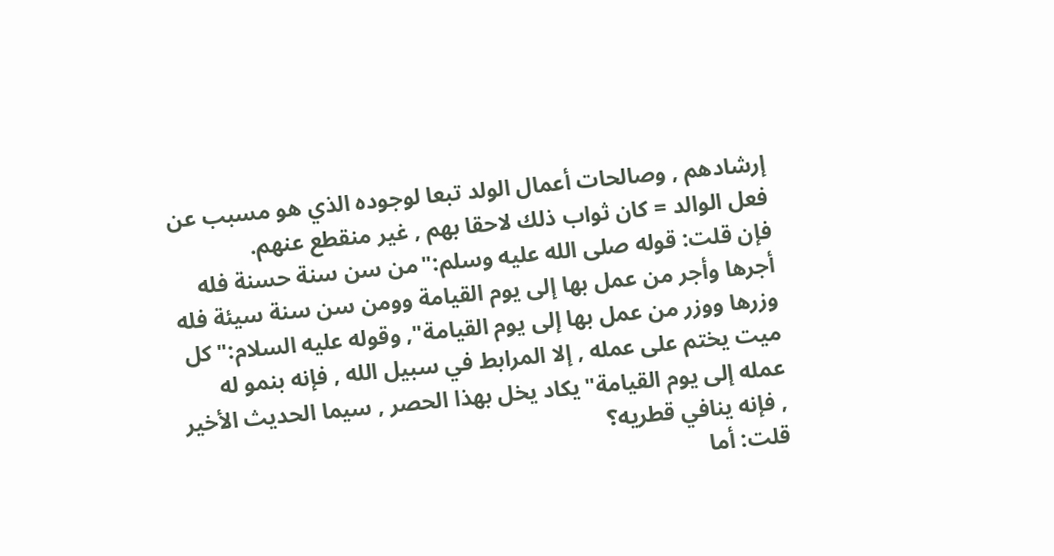إرشادهم , وصالحات أعمال الولد تبعا لوجوده الذي هو مسبب عن فعل الوالد = كان ثواب ذلك لاحقا بهم , غير منقطع عنهم.
فإن قلت: قوله صلى الله عليه وسلم:"من سن سنة حسنة فله أجرها وأجر من عمل بها إلى يوم القيامة وومن سن سنة سيئة فله وزرها ووزر من عمل بها إلى يوم القيامة", وقوله عليه السلام:"كل ميت يختم على عمله , إلا المرابط في سبيل الله , فإنه بنمو له عمله إلى يوم القيامة"يكاد يخل بهذا الحصر , سيما الحديث الأخير , فإنه ينافي قطريه؟
قلت: أما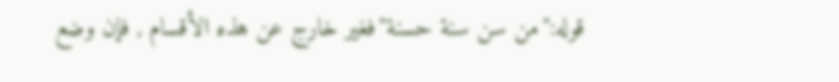قوله:"من سن سنة حسنة"فغير خارج عن هذه الأقسام , فإن وضع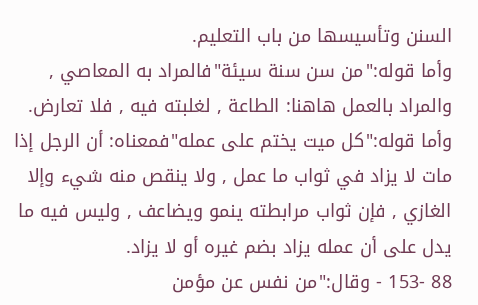السنن وتأسيسها من باب التعليم.
وأما قوله:"من سن سنة سيئة"فالمراد به المعاصي , والمراد بالعمل هاهنا: الطاعة , لغلبته فيه , فلا تعارض.
وأما قوله:"كل ميت يختم على عمله"فمعناه: أن الرجل إذا مات لا يزاد في ثواب ما عمل , ولا ينقص منه شيء وإلا الغازي , فإن ثواب مرابطته ينمو ويضاعف , وليس فيه ما يدل على أن عمله يزاد بضم غيره أو لا يزاد.
88 -153 - وقال:"من نفس عن مؤمن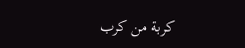كربة من كرب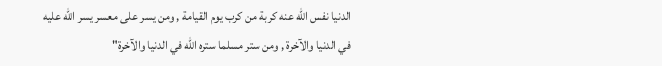الدنيا نفس الله عنه كربة من كرب يوم القيامة , ومن يسر على معسر يسر الله عليه في الدنيا والآخرة , ومن ستر مسلما ستره الله في الدنيا والآخرة"